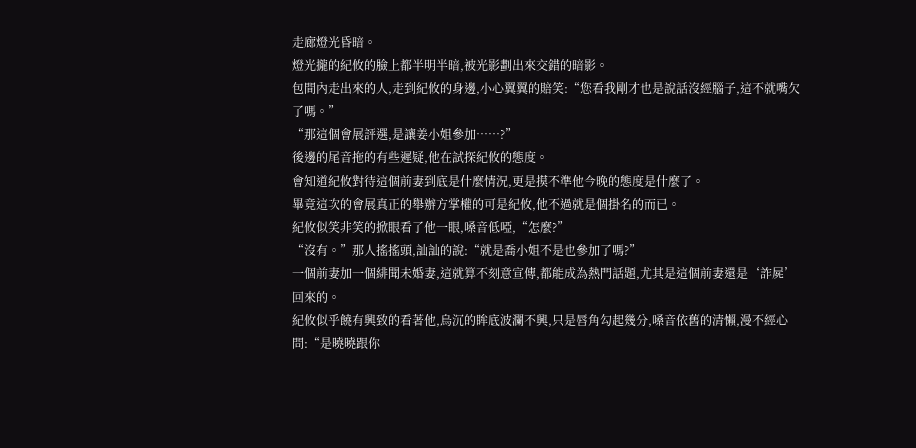走廊燈光昏暗。
燈光攏的紀攸的臉上都半明半暗,被光影劃出來交錯的暗影。
包間內走出來的人,走到紀攸的身邊,小心翼翼的賠笑:“您看我剛才也是說話沒經腦子,這不就嘴欠了嗎。”
“那這個會展評選,是讓姜小姐參加……?”
後邊的尾音拖的有些遲疑,他在試探紀攸的態度。
會知道紀攸對待這個前妻到底是什麼情況,更是摸不準他今晚的態度是什麼了。
畢竟這次的會展真正的舉辦方掌權的可是紀攸,他不過就是個掛名的而已。
紀攸似笑非笑的掀眼看了他一眼,嗓音低啞,“怎麼?”
“沒有。”那人搖搖頭,訕訕的說:“就是喬小姐不是也參加了嗎?”
一個前妻加一個緋聞未婚妻,這就算不刻意宣傳,都能成為熱門話題,尤其是這個前妻還是‘詐屍’回來的。
紀攸似乎饒有興致的看著他,烏沉的眸底波瀾不興,只是唇角勾起幾分,嗓音依舊的清懶,漫不經心問:“是曉曉跟你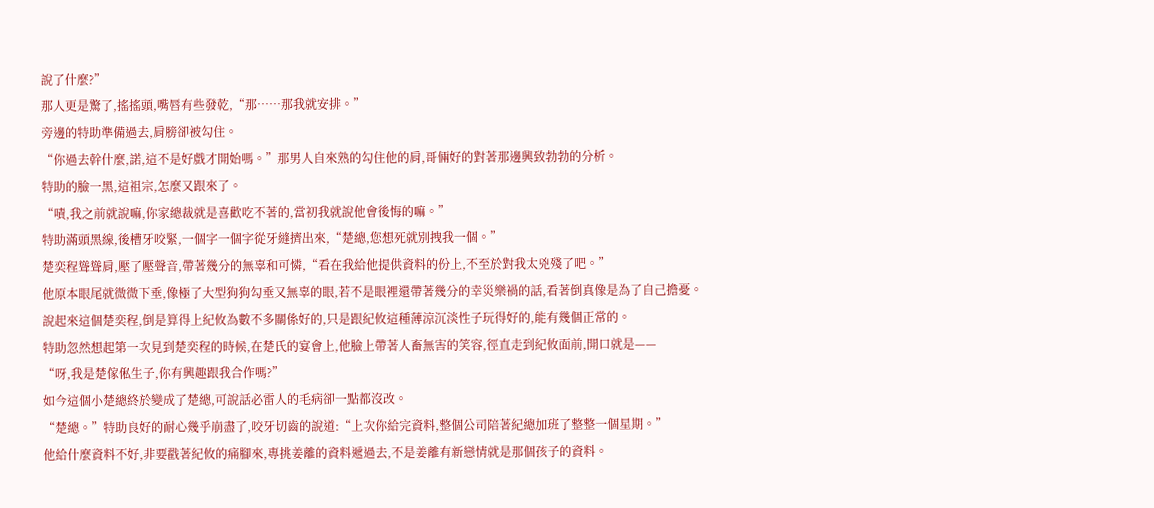說了什麼?”
那人更是驚了,搖搖頭,嘴唇有些發乾,“那……那我就安排。”
旁邊的特助準備過去,肩膀卻被勾住。
“你過去幹什麼,諾,這不是好戲才開始嗎。”那男人自來熟的勾住他的肩,哥倆好的對著那邊興致勃勃的分析。
特助的臉一黑,這祖宗,怎麼又跟來了。
“嘖,我之前就說嘛,你家總裁就是喜歡吃不著的,當初我就說他會後悔的嘛。”
特助滿頭黑線,後槽牙咬緊,一個字一個字從牙縫擠出來,“楚總,您想死就別拽我一個。”
楚奕程聳聳肩,壓了壓聲音,帶著幾分的無辜和可憐,“看在我給他提供資料的份上,不至於對我太兇殘了吧。”
他原本眼尾就微微下垂,像極了大型狗狗勾垂又無辜的眼,若不是眼裡還帶著幾分的幸災樂禍的話,看著倒真像是為了自己擔憂。
說起來這個楚奕程,倒是算得上紀攸為數不多關係好的,只是跟紀攸這種薄涼沉淡性子玩得好的,能有幾個正常的。
特助忽然想起第一次見到楚奕程的時候,在楚氏的宴會上,他臉上帶著人畜無害的笑容,徑直走到紀攸面前,開口就是——
“呀,我是楚傢俬生子,你有興趣跟我合作嗎?”
如今這個小楚總終於變成了楚總,可說話必雷人的毛病卻一點都沒改。
“楚總。”特助良好的耐心幾乎崩盡了,咬牙切齒的說道:“上次你給完資料,整個公司陪著紀總加班了整整一個星期。”
他給什麼資料不好,非要戳著紀攸的痛腳來,專挑姜離的資料遞過去,不是姜離有新戀情就是那個孩子的資料。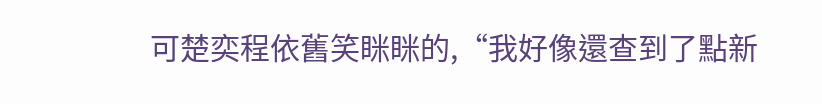可楚奕程依舊笑眯眯的,“我好像還查到了點新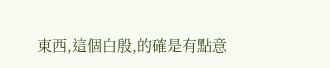東西,這個白殷,的確是有點意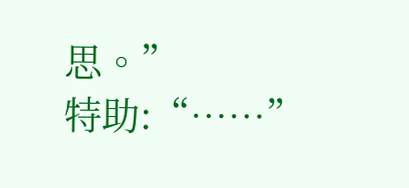思。”
特助:“……”